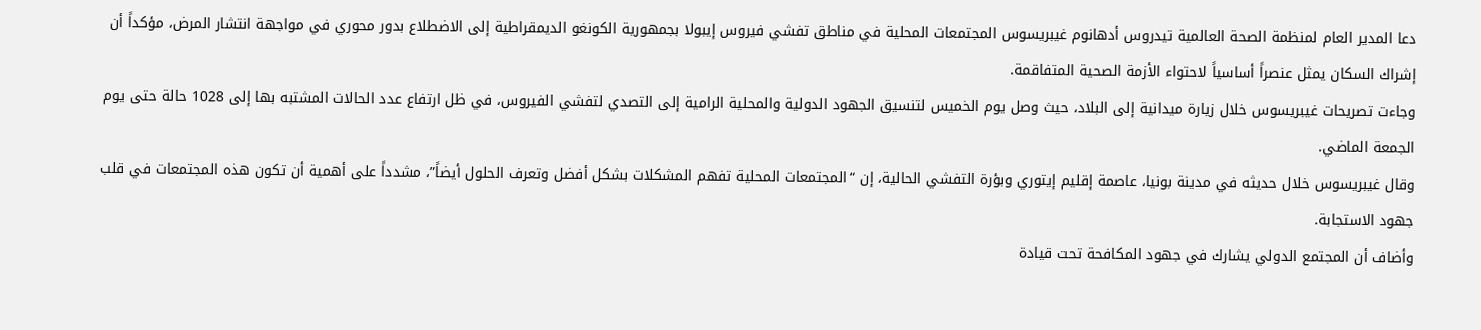دعا المدير العام لمنظمة الصحة العالمية تيدروس أدهانوم غيبريسوس المجتمعات المحلية في مناطق تفشي فيروس إيبولا بجمهورية الكونغو الديمقراطية إلى الاضطلاع بدور محوري في مواجهة انتشار المرض، مؤكداً أن إشراك السكان يمثل عنصراً أساسياً لاحتواء الأزمة الصحية المتفاقمة.
وجاءت تصريحات غيبريسوس خلال زيارة ميدانية إلى البلاد، حيث وصل يوم الخميس لتنسيق الجهود الدولية والمحلية الرامية إلى التصدي لتفشي الفيروس، في ظل ارتفاع عدد الحالات المشتبه بها إلى 1028 حالة حتى يوم الجمعة الماضي.
وقال غيبريسوس خلال حديثه في مدينة بونيا، عاصمة إقليم إيتوري وبؤرة التفشي الحالية، إن “المجتمعات المحلية تفهم المشكلات بشكل أفضل وتعرف الحلول أيضاً”، مشدداً على أهمية أن تكون هذه المجتمعات في قلب جهود الاستجابة.
وأضاف أن المجتمع الدولي يشارك في جهود المكافحة تحت قيادة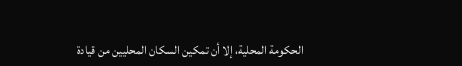الحكومة المحلية، إلا أن تمكين السكان المحليين من قيادة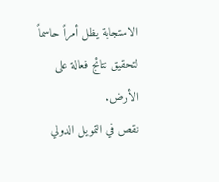الاستجابة يظل أمراً حاسماً لتحقيق نتائج فعالة على الأرض.
نقص في التمويل الدولي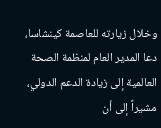وخلال زيارته للعاصمة كينشاسا، دعا المدير العام لمنظمة الصحة العالمية إلى زيادة الدعم الدولي، مشيراً إلى أن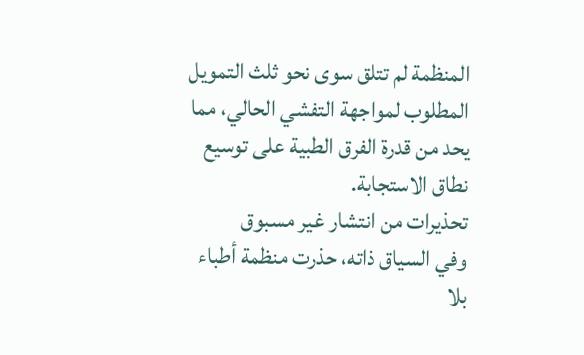المنظمة لم تتلق سوى نحو ثلث التمويل المطلوب لمواجهة التفشي الحالي، مما يحد من قدرة الفرق الطبية على توسيع نطاق الاستجابة.
تحذيرات من انتشار غير مسبوق
وفي السياق ذاته، حذرت منظمة أطباء بلا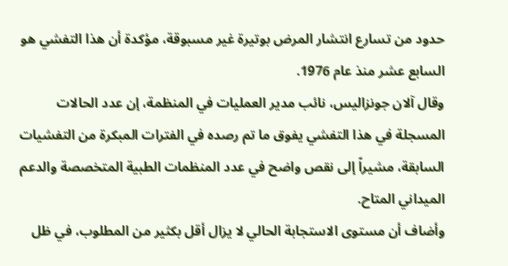حدود من تسارع انتشار المرض بوتيرة غير مسبوقة، مؤكدة أن هذا التفشي هو السابع عشر منذ عام 1976.
وقال آلان جونزاليس، نائب مدير العمليات في المنظمة، إن عدد الحالات المسجلة في هذا التفشي يفوق ما تم رصده في الفترات المبكرة من التفشيات السابقة، مشيراً إلى نقص واضح في عدد المنظمات الطبية المتخصصة والدعم الميداني المتاح.
وأضاف أن مستوى الاستجابة الحالي لا يزال أقل بكثير من المطلوب، في ظل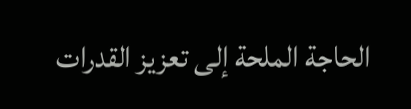الحاجة الملحة إلى تعزيز القدرات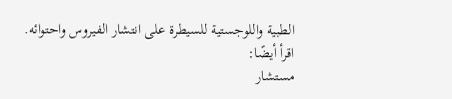الطبية واللوجستية للسيطرة على انتشار الفيروس واحتوائه.
اقرأ أيضًا:
مستشار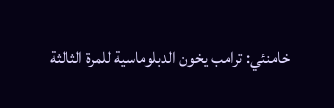خامنئي: ترامب يخون الدبلوماسية للمرة الثالثة